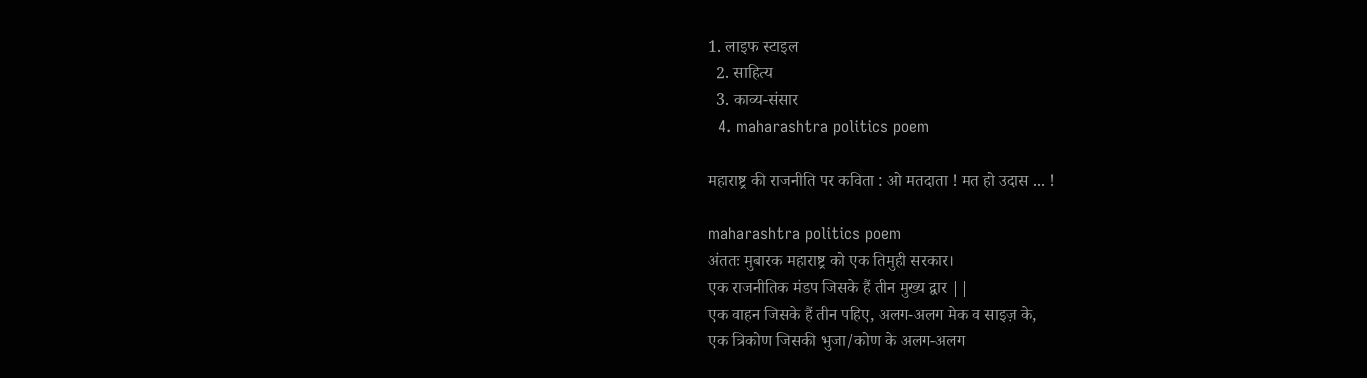1. लाइफ स्‍टाइल
  2. साहित्य
  3. काव्य-संसार
  4. maharashtra politics poem

महाराष्ट्र की राजनीति पर कविता : ओ मतदाता ! मत हो उदास ... !

maharashtra politics poem
अंततः मुबारक महाराष्ट्र को एक तिमुही सरकार।
एक राजनीतिक मंडप जिसके हैं तीन मुख्य द्वार ||
एक वाहन जिसके हैं तीन पहिए, अलग-अलग मेक व साइज़ के,
एक त्रिकोण जिसकी भुजा/कोण के अलग-अलग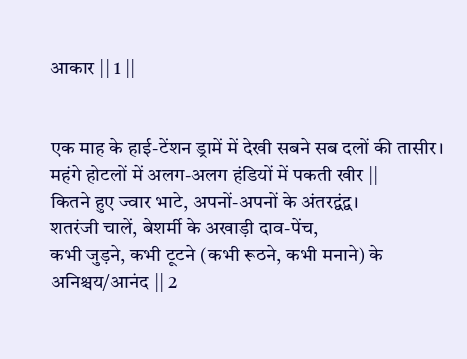आकार || 1 ||


एक माह के हाई-टेंशन ड्रामें में देखी सबने सब दलों की तासीर।
महंगे होटलों में अलग-अलग हंडियों में पकती खीर ||
कितने हुए ज्वार भाटे, अपनों-अपनों के अंतरद्वंद्व।
शतरंजी चालें, बेशर्मी के अखाड़ी दाव-पेंच,
कभी जुड़ने, कभी टूटने (कभी रूठने, कभी मनाने) के अनिश्चय/आनंद || 2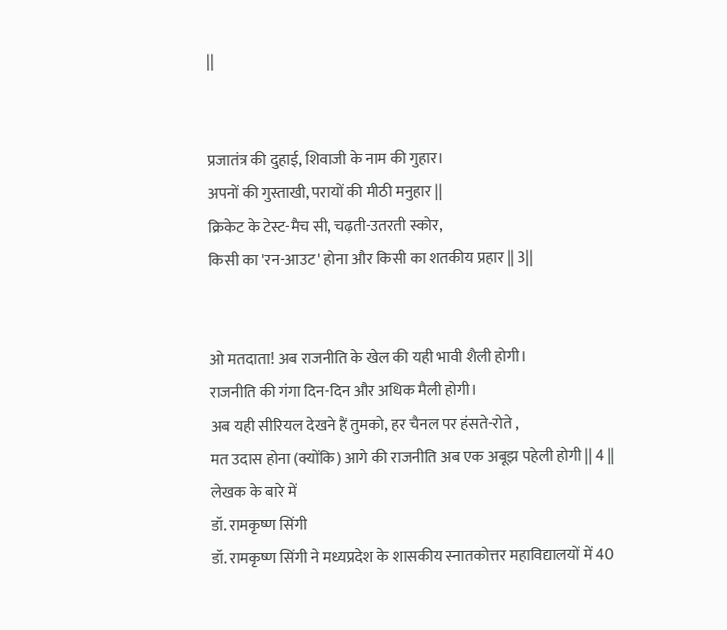||


प्रजातंत्र की दुहाई, शिवाजी के नाम की गुहार।
अपनों की गुस्ताखी, परायों की मीठी मनुहार ||
क्रिकेट के टेस्ट-मैच सी, चढ़ती-उतरती स्कोर,
किसी का 'रन-आउट' होना और किसी का शतकीय प्रहार || 3||


ओ मतदाता! अब राजनीति के खेल की यही भावी शैली होगी।
राजनीति की गंगा दिन-दिन और अधिक मैली होगी।
अब यही सीरियल देखने हैं तुमको, हर चैनल पर हंसते-रोते ,
मत उदास होना (क्योंकि) आगे की राजनीति अब एक अबूझ पहेली होगी || 4 ||
लेखक के बारे में
डॉ. रामकृष्ण सिंगी
डॉ. रामकृष्ण सिंगी ने मध्यप्रदेश के शासकीय स्नातकोत्तर महाविद्यालयों में 40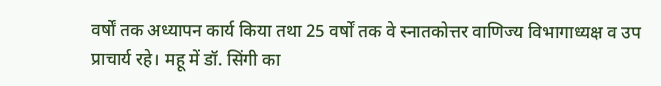वर्षों तक अध्यापन कार्य किया तथा 25 वर्षों तक वे स्नातकोत्तर वाणिज्य विभागाध्यक्ष व उप प्राचार्य रहे। महू में डॉ. सिंगी का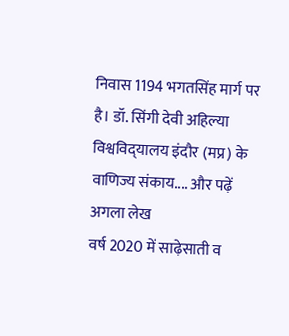निवास 1194 भगतसिंह मार्ग पर है। डॉ. सिंगी देवी अहिल्या विश्वविद्‍यालय इंदौर (मप्र) के वाणिज्य संकाय.... और पढ़ें
अगला लेख
वर्ष 2020 में साढ़ेसाती व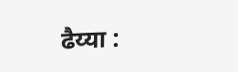ढैय्या :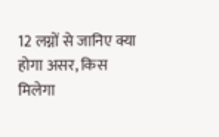12 लग्नों से जानिए क्या होगा असर, किस मिलेगा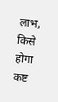लाभ, किसे होगा कष्ट